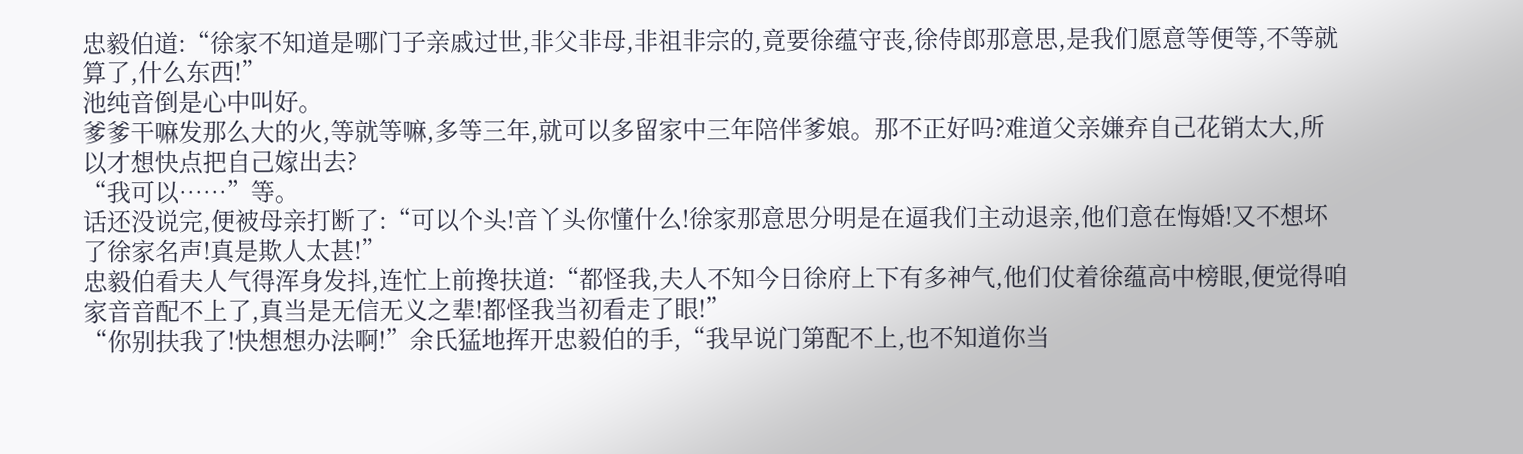忠毅伯道:“徐家不知道是哪门子亲戚过世,非父非母,非祖非宗的,竟要徐蕴守丧,徐侍郎那意思,是我们愿意等便等,不等就算了,什么东西!”
池纯音倒是心中叫好。
爹爹干嘛发那么大的火,等就等嘛,多等三年,就可以多留家中三年陪伴爹娘。那不正好吗?难道父亲嫌弃自己花销太大,所以才想快点把自己嫁出去?
“我可以……”等。
话还没说完,便被母亲打断了:“可以个头!音丫头你懂什么!徐家那意思分明是在逼我们主动退亲,他们意在悔婚!又不想坏了徐家名声!真是欺人太甚!”
忠毅伯看夫人气得浑身发抖,连忙上前搀扶道:“都怪我,夫人不知今日徐府上下有多神气,他们仗着徐蕴高中榜眼,便觉得咱家音音配不上了,真当是无信无义之辈!都怪我当初看走了眼!”
“你别扶我了!快想想办法啊!”余氏猛地挥开忠毅伯的手,“我早说门第配不上,也不知道你当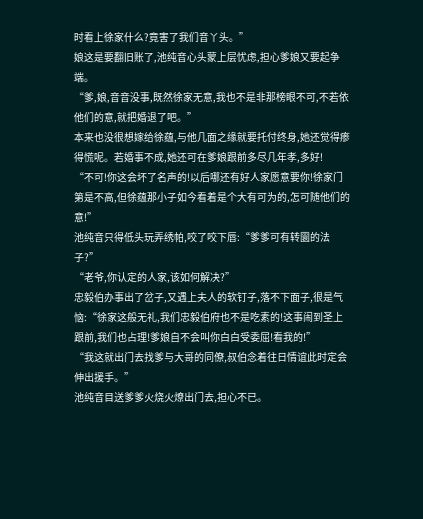时看上徐家什么?竟害了我们音丫头。”
娘这是要翻旧账了,池纯音心头蒙上层忧虑,担心爹娘又要起争端。
“爹,娘,音音没事,既然徐家无意,我也不是非那榜眼不可,不若依他们的意,就把婚退了吧。”
本来也没很想嫁给徐蕴,与他几面之缘就要托付终身,她还觉得瘆得慌呢。若婚事不成,她还可在爹娘跟前多尽几年孝,多好!
“不可!你这会坏了名声的!以后哪还有好人家愿意要你!徐家门第是不高,但徐蕴那小子如今看着是个大有可为的,怎可随他们的意!”
池纯音只得低头玩弄绣帕,咬了咬下唇:“爹爹可有转圜的法子?”
“老爷,你认定的人家,该如何解决?”
忠毅伯办事出了岔子,又遇上夫人的软钉子,落不下面子,很是气恼:“徐家这般无礼,我们忠毅伯府也不是吃素的!这事闹到圣上跟前,我们也占理!爹娘自不会叫你白白受委屈!看我的!”
“我这就出门去找爹与大哥的同僚,叔伯念着往日情谊此时定会伸出援手。”
池纯音目送爹爹火烧火燎出门去,担心不已。